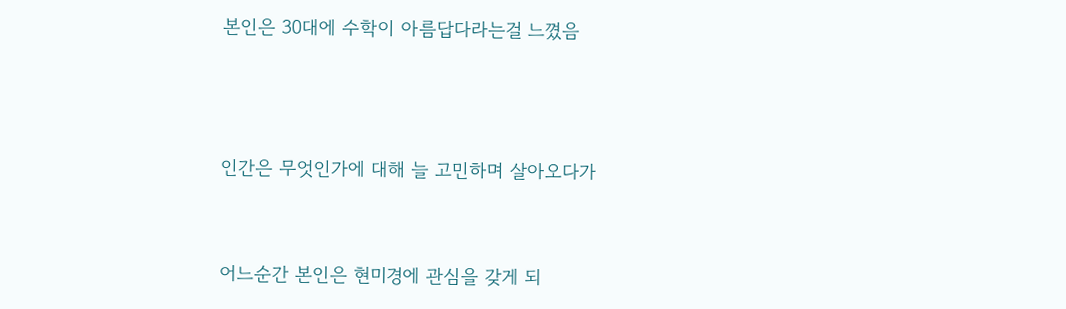본인은 30대에 수학이 아름답다라는걸 느꼈음



인간은 무엇인가에 대해 늘 고민하며 살아오다가


어느순간 본인은 현미경에 관심을 갖게 되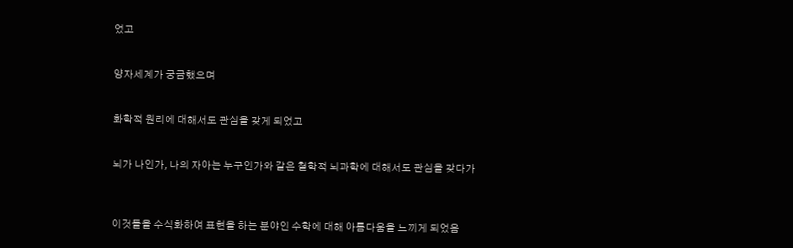었고


양자세계가 궁금했으며


화학적 원리에 대해서도 관심을 갖게 되었고


뇌가 나인가, 나의 자아는 누구인가와 같은 철학적 뇌과학에 대해서도 관심을 갖다가



이것들을 수식화하여 표현을 하는 분야인 수학에 대해 아름다움을 느끼게 되었음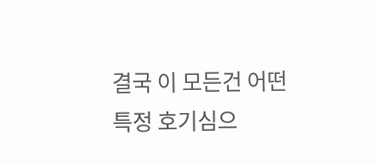결국 이 모든건 어떤 특정 호기심으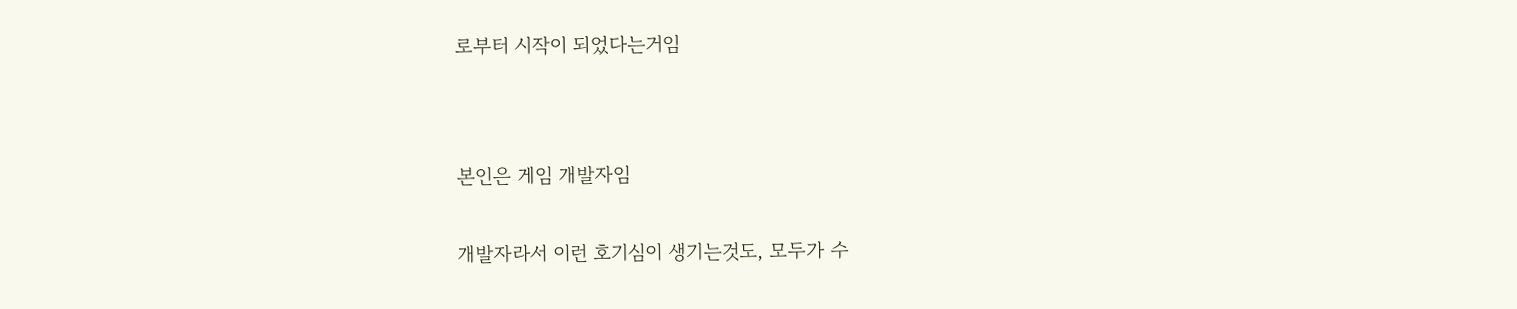로부터 시작이 되었다는거임




본인은 게임 개발자임


개발자라서 이런 호기심이 생기는것도, 모두가 수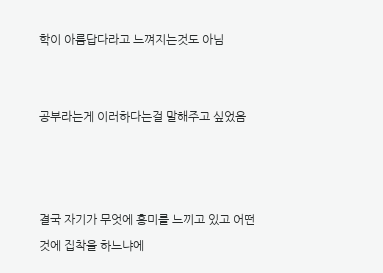학이 아름답다라고 느껴지는것도 아님


공부라는게 이러하다는걸 말해주고 싶었음



결국 자기가 무엇에 흥미를 느끼고 있고 어떤것에 집착을 하느냐에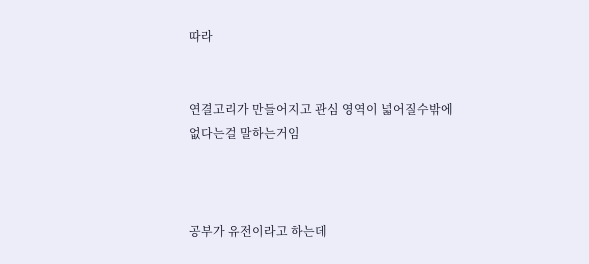따라


연결고리가 만들어지고 관심 영역이 넓어질수밖에 없다는걸 말하는거임



공부가 유전이라고 하는데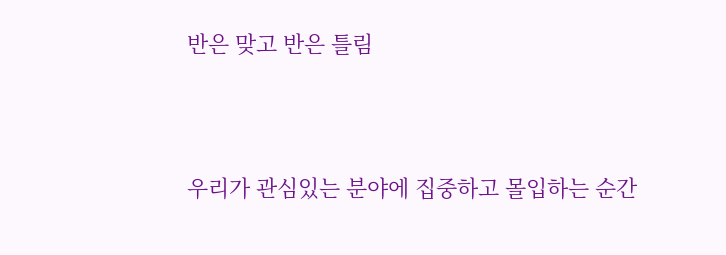반은 맞고 반은 틀림



우리가 관심있는 분야에 집중하고 몰입하는 순간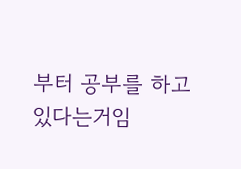부터 공부를 하고있다는거임